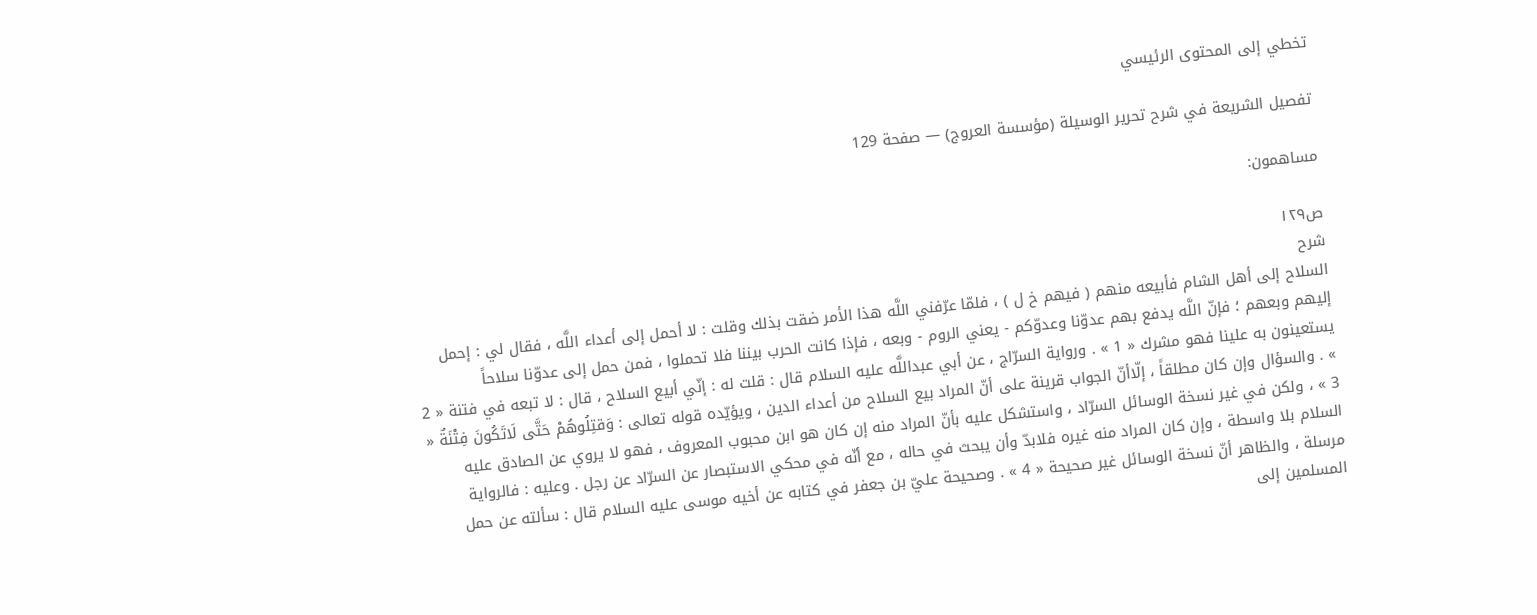تخطي إلى المحتوى الرئيسي

تفصيل الشريعة في شرح تحرير الوسيلة (مؤسسة العروج) — صفحة 129

مساهمون:

ص١٢٩
شرح
السلاح إلى أهل الشام فأبيعه منهم ( فيهم خ ل ) ، فلمّا عرّفني اللَّه هذا الأمر ضقت بذلك وقلت : لا أحمل إلى أعداء اللَّه ، فقال لي : إحمل إليهم وبعهم ؛ فإنّ اللَّه يدفع بهم عدوّنا وعدوّكم - يعني الروم - وبعه ، فإذا كانت الحرب بيننا فلا تحملوا ، فمن حمل إلى عدوّنا سلاحاً يستعينون به علينا فهو مشرك « 1 » . ورواية السرّاج ، عن أبي عبداللَّه عليه السلام قال : قلت له : إنّي أبيع السلاح ، قال : لا تبعه في فتنة « 2 » . والسؤال وإن كان مطلقاً ، إلّاأنّ الجواب قرينة على أنّ المراد بيع السلاح من أعداء الدين ، ويؤيّده قوله تعالى : وَقتِلُوهُمْ حَتَّى لَاتَكُونَ فِتْنَةٌ « 3 » ، ولكن في غير نسخة الوسائل السرّاد ، واستشكل عليه بأنّ المراد منه إن كان هو ابن محبوب المعروف ، فهو لا يروي عن الصادق عليه السلام بلا واسطة ، وإن كان المراد منه غيره فلابدّ وأن يبحث في حاله ، مع أنّه في محكي الاستبصار عن السرّاد عن رجل . وعليه : فالرواية مرسلة ، والظاهر أنّ نسخة الوسائل غير صحيحة « 4 » . وصحيحة عليّ بن جعفر في كتابه عن أخيه موسى عليه السلام قال : سألته عن حمل المسلمين إلى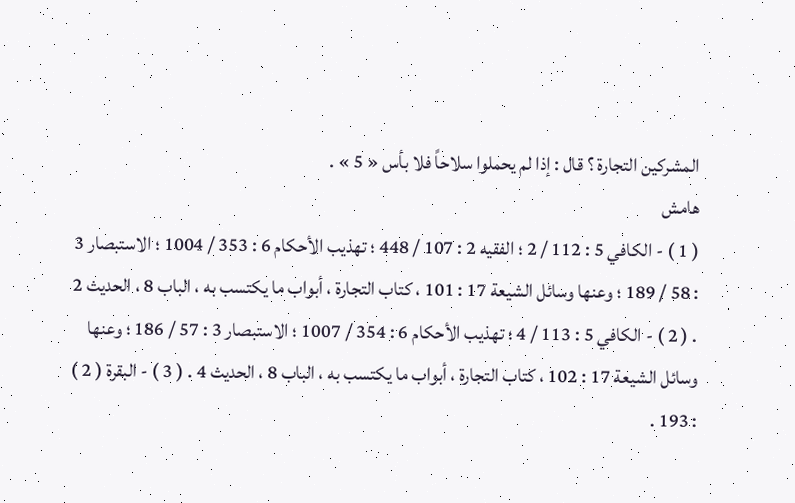المشركين التجارة ؟ قال : إذا لم يحملوا سلاحاً فلا بأس « 5 » .
هامش
( 1 ) - الكافي 5 : 112 / 2 ؛ الفقيه 2 : 107 / 448 ؛ تهذيب الأحكام 6 : 353 / 1004 ؛ الاستبصار 3 : 58 / 189 ؛ وعنها وسائل الشيعة 17 : 101 ، كتاب التجارة ، أبواب ما يكتسب به ، الباب 8 ، الحديث 2 . ( 2 ) - الكافي 5 : 113 / 4 ؛ تهذيب الأحكام 6 : 354 / 1007 ؛ الاستبصار 3 : 57 / 186 ؛ وعنها وسائل الشيعة 17 : 102 ، كتاب التجارة ، أبواب ما يكتسب به ، الباب 8 ، الحديث 4 . ( 3 ) - البقرة ( 2 ) : 193 .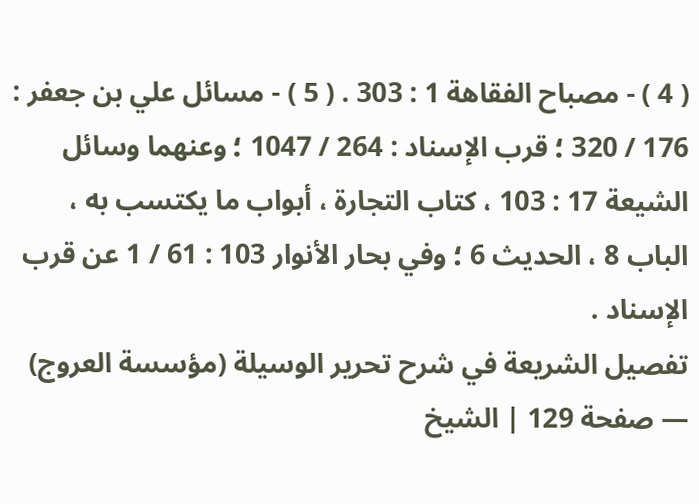( 4 ) - مصباح الفقاهة 1 : 303 . ( 5 ) - مسائل علي بن جعفر : 176 / 320 ؛ قرب الإسناد : 264 / 1047 ؛ وعنهما وسائل الشيعة 17 : 103 ، كتاب التجارة ، أبواب ما يكتسب به ، الباب 8 ، الحديث 6 ؛ وفي بحار الأنوار 103 : 61 / 1 عن قرب الإسناد .
تفصيل الشريعة في شرح تحرير الوسيلة (مؤسسة العروج) — صفحة 129 | الشيخ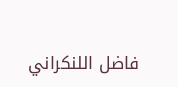فاضل اللنكراني